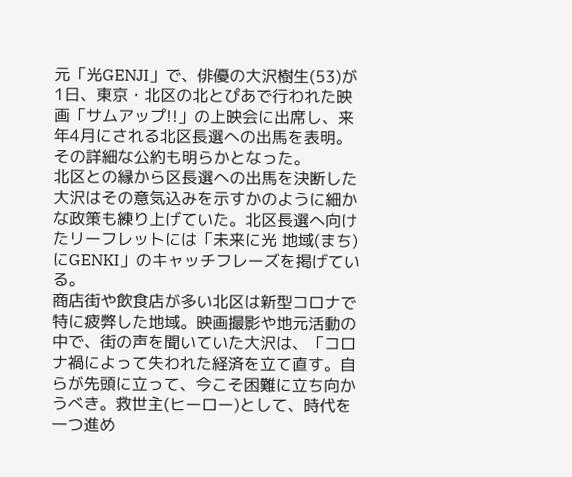元「光GENJI」で、俳優の大沢樹生(53)が1日、東京・北区の北とぴあで行われた映画「サムアップ!!」の上映会に出席し、来年4月にされる北区長選への出馬を表明。その詳細な公約も明らかとなった。
北区との縁から区長選への出馬を決断した大沢はその意気込みを示すかのように細かな政策も練り上げていた。北区長選へ向けたリーフレットには「未来に光 地域(まち)にGENKI」のキャッチフレーズを掲げている。
商店街や飲食店が多い北区は新型コロナで特に疲弊した地域。映画撮影や地元活動の中で、街の声を聞いていた大沢は、「コロナ禍によって失われた経済を立て直す。自らが先頭に立って、今こそ困難に立ち向かうべき。救世主(ヒーロー)として、時代を一つ進め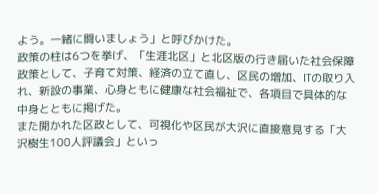よう。一緒に闘いましょう」と呼びかけた。
政策の柱は6つを挙げ、「生涯北区」と北区版の行き届いた社会保障政策として、子育て対策、経済の立て直し、区民の増加、ITの取り入れ、新設の事業、心身ともに健康な社会福祉で、各項目で具体的な中身とともに掲げた。
また開かれた区政として、可視化や区民が大沢に直接意見する「大沢樹生100人評議会」といっ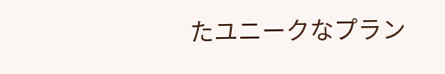たユニークなプラン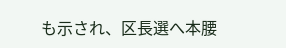も示され、区長選へ本腰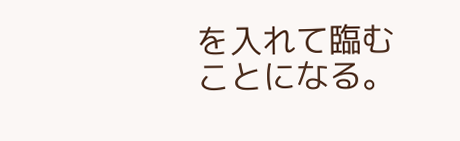を入れて臨むことになる。